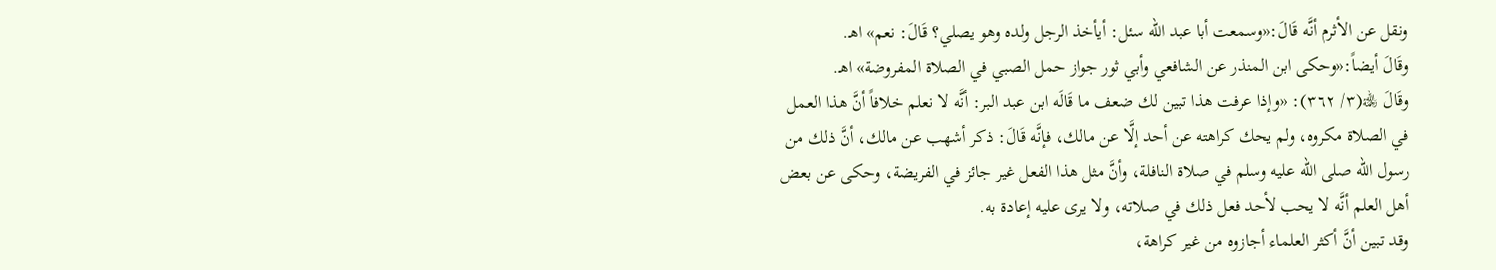ونقل عن الأثرم أنَّه قَالَ:«وسمعت أبا عبد الله سئل: أيأخذ الرجل ولده وهو يصلي؟ قَالَ: نعم» اهـ.
وقَالَ أيضاً:«وحكى ابن المنذر عن الشافعي وأبي ثور جواز حمل الصبي في الصلاة المفروضة» اهـ.
وقَالَ ﵀(٣/ ٣٦٢): «وإذا عرفت هذا تبين لك ضعف ما قَالَه ابن عبد البر: أنَّه لا نعلم خلافاً أنَّ هذا العمل في الصلاة مكروه، ولم يحك كراهته عن أحد إلَّا عن مالك، فإنَّه قَالَ: ذكر أشهب عن مالك، أنَّ ذلك من رسول الله صلى الله عليه وسلم في صلاة النافلة، وأنَّ مثل هذا الفعل غير جائز في الفريضة، وحكى عن بعض أهل العلم أنَّه لا يحب لأحد فعل ذلك في صلاته، ولا يرى عليه إعادة به.
وقد تبين أنَّ أكثر العلماء أجازوه من غير كراهة،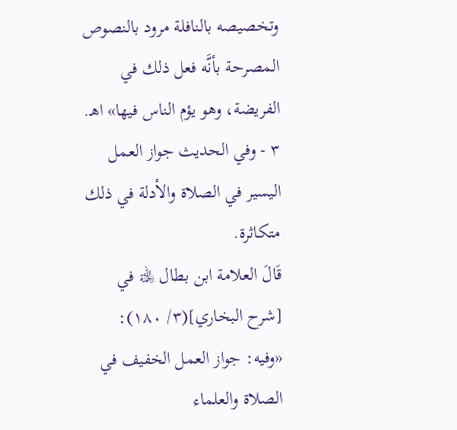وتخصيصه بالنافلة مرود بالنصوص المصرحة بأنَّه فعل ذلك في الفريضة، وهو يؤم الناس فيها» اهـ.
٣ - وفي الحديث جواز العمل اليسير في الصلاة والأدلة في ذلك متكاثرة.
قَالَ العلامة ابن بطال ﵀ في [شرح البخاري](٣/ ١٨٠):
«وفيه: جواز العمل الخفيف في الصلاة والعلماء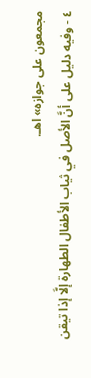مجمعون على جوازه» اهـ.
٤ - وفيه دليل على أنَّ الأصل في ثياب الأطفال الطهارة إلَّا إذا تيقن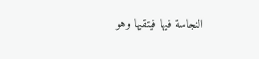النجاسة فيها فيتقيها وهو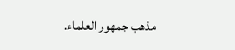مذهب جمهور العلماء.